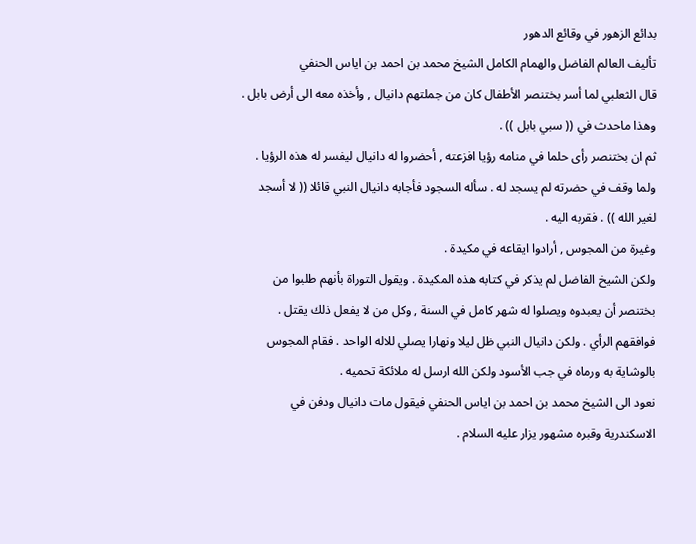بدائع الزهور في وقائع الدهور
تأليف العالم الفاضل والهمام الكامل الشيخ محمد بن احمد بن اياس الحنفي
قال الثعلبي لما أسر بختنصر الأطفال كان من جملتهم دانيال , وأخذه معه الى أرض بابل . وهذا ماحدث في (( سبي بابل )) .
ثم ان بختنصر رأى حلما في منامه رؤيا افزعته , أحضروا له دانيال ليفسر له هذه الرؤيا . ولما وقف في حضرته لم يسجد له . سأله السجود فأجابه دانيال النبي قائلا (( لا أسجد لغير الله )) . فقربه اليه .
وغيرة من المجوس , أرادوا ايقاعه في مكيدة .
ولكن الشيخ الفاضل لم يذكر في كتابه هذه المكيدة . ويقول التوراة بأنهم طلبوا من بختنصر أن يعبدوه ويصلوا له شهر كامل في السنة , وكل من لا يفعل ذلك يقتل . فوافقهم الرأي . ولكن دانيال النبي ظل ليلا ونهارا يصلي للاله الواحد . فقام المجوس بالوشاية به ورماه في جب الأسود ولكن الله ارسل له ملائكة تحميه .
نعود الى الشيخ محمد بن احمد بن اياس الحنفي فيقول مات دانيال ودفن في الاسكندرية وقبره مشهور يزار عليه السلام .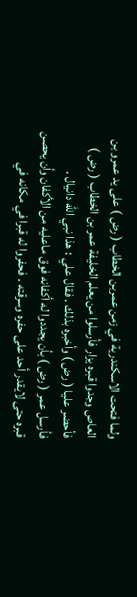ولما فتحت الاسكندرية في زمن عمربن الخطاب ( رض ) على يد عمرو بن العاص وجدوا قبره يزار فأرسلوا من يعلم الخليفة عمر بن الخطاب ( رض ) فأحضر عليا ( رض ) وأخبره بذلك . فقال علي : هذا نبي الله دانيال .
فأرسل عمر ( رض ) بأن يجددوا له أكفانه فوق ماعليه من الأكفان وأن يحصن قبره حتى لايقدر أحد على حفره وسرقته . فحفروا له قبرا في مكانه في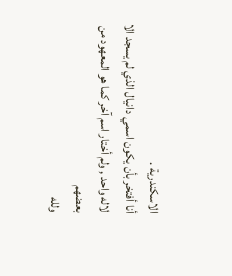الاسكندرية .
أنا أفتخر بأن يكون اسمي دانيال الذي لم يسجد الا لاله واحد , ولم أختار اسم آخر كما هو المعهود من بعضهم
ولله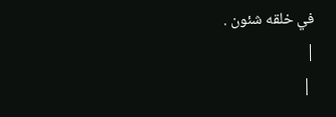في خلقه شئون .
|
 |